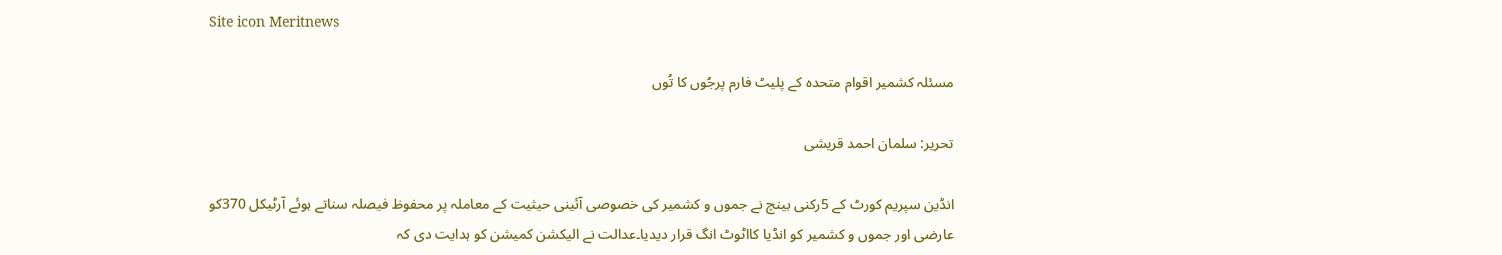Site icon Meritnews

مسئلہ کشمیر اقوام متحدہ کے پلیٹ فارم پرجُوں کا تُوں

تحریر: سلمان احمد قریشی

انڈین سپریم کورٹ کے 5رکنی بینچ نے جموں و کشمیر کی خصوصی آئینی حیثیت کے معاملہ پر محفوظ فیصلہ سناتے ہوئے آرٹیکل 370کو عارضی اور جموں و کشمیر کو انڈیا کااٹوٹ انگ قرار دیدیا۔عدالت نے الیکشن کمیشن کو ہدایت دی کہ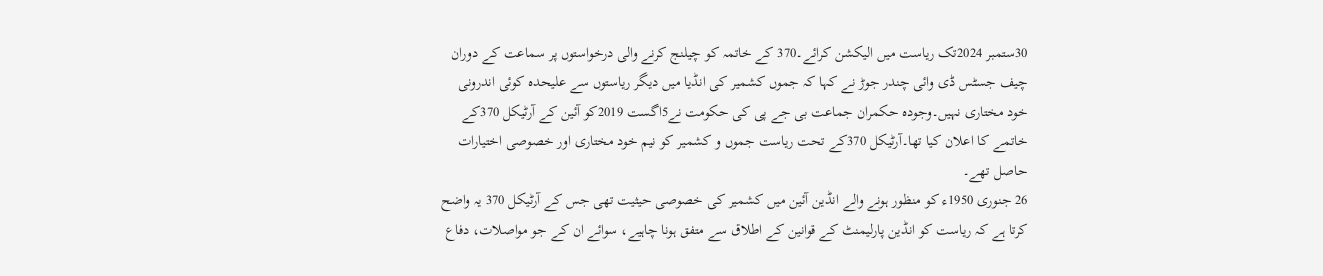30ستمبر 2024تک ریاست میں الیکشن کرائے۔370 کے خاتمہ کو چیلنج کرنے والی درخواستوں پر سماعت کے دوران چیف جسٹس ڈی وائی چندر جوڑ نے کہا کہ جموں کشمیر کی انڈیا میں دیگر ریاستوں سے علیحدہ کوئی اندرونی خود مختاری نہیں۔وجودہ حکمران جماعت بی جے پی کی حکومت نے5اگست 2019کو آئین کے آرٹیکل 370کے خاتمے کا اعلان کیا تھا۔آرٹیکل 370کے تحت ریاست جموں و کشمیر کو نیم خود مختاری اور خصوصی اختیارات حاصل تھے۔
26 جنوری 1950ء کو منظور ہونے والے انڈین آئین میں کشمیر کی خصوصی حیثیت تھی جس کے آرٹیکل 370 یہ واضح کرتا ہے کہ ریاست کو انڈین پارلیمنٹ کے قوانین کے اطلاق سے متفق ہونا چاہیے، سوائے ان کے جو مواصلات، دفاع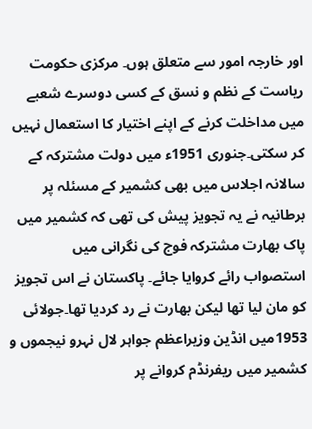اور خارجہ امور سے متعلق ہوں۔ مرکزی حکومت ریاست کے نظم و نسق کے کسی دوسرے شعبے میں مداخلت کرنے کے اپنے اختیار کا استعمال نہیں کر سکتی۔جنوری 1951ء میں دولت مشترکہ کے سالانہ اجلاس میں بھی کشمیر کے مسئلہ پر برطانیہ نے یہ تجویز پیش کی تھی کہ کشمیر میں پاک بھارت مشترکہ فوج کی نگرانی میں استصواب رائے کروایا جائے۔ پاکستان نے اس تجویز کو مان لیا تھا لیکن بھارت نے رد کردیا تھا۔جولائی 1953میں انڈین وزیراعظم جواہر لال نہرو نیجموں و کشمیر میں ریفرنڈم کروانے پر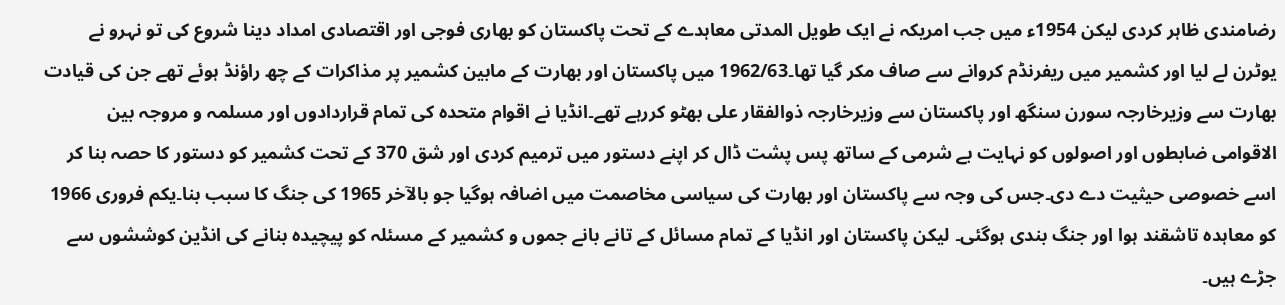رضامندی ظاہر کردی لیکن 1954ء میں جب امریکہ نے ایک طویل المدتی معاہدے کے تحت پاکستان کو بھاری فوجی اور اقتصادی امداد دینا شروع کی تو نہرو نے یوٹرن لے لیا اور کشمیر میں ریفرنڈم کروانے سے صاف مکر گیا تھا۔1962/63 میں پاکستان اور بھارت کے مابین کشمیر پر مذاکرات کے چھ راؤنڈ ہوئے تھے جن کی قیادت بھارت سے وزیرخارجہ سورن سنگھ اور پاکستان سے وزیرخارجہ ذوالفقار علی بھٹو کررہے تھے۔انڈیا نے اقوام متحدہ کی تمام قراردادوں اور مسلمہ و مروجہ بین الاقوامی ضابطوں اور اصولوں کو نہایت بے شرمی کے ساتھ پس پشت ڈال کر اپنے دستور میں ترمیم کردی اور شق 370 کے تحت کشمیر کو دستور کا حصہ بنا کر اسے خصوصی حیثیت دے دی۔جس کی وجہ سے پاکستان اور بھارت کی سیاسی مخاصمت میں اضافہ ہوگیا جو بالآخر 1965 کی جنگ کا سبب بنا۔یکم فروری 1966 کو معاہدہ تاشقند ہوا اور جنگ بندی ہوگئی۔ لیکن پاکستان اور انڈیا کے تمام مسائل کے تانے بانے جموں و کشمیر کے مسئلہ کو پیچیدہ بنانے کی انڈین کوششوں سے جڑے ہیں۔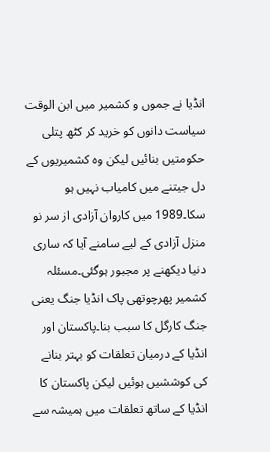انڈیا نے جموں و کشمیر میں ابن الوقت سیاست دانوں کو خرید کر کٹھ پتلی حکومتیں بنائیں لیکن وہ کشمیریوں کے دل جیتنے میں کامیاب نہیں ہو سکا۔1989 میں کاروان آزادی از سر نو منزل آزادی کے لیے سامنے آیا کہ ساری دنیا دیکھنے پر مجبور ہوگئی۔مسئلہ کشمیر پھرچوتھی پاک انڈیا جنگ یعنی جنگ کارگل کا سبب بنا۔پاکستان اور انڈیا کے درمیان تعلقات کو بہتر بنانے کی کوششیں ہوئیں لیکن پاکستان کا انڈیا کے ساتھ تعلقات میں ہمیشہ سے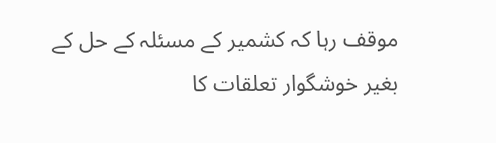موقف رہا کہ کشمیر کے مسئلہ کے حل کے بغیر خوشگوار تعلقات کا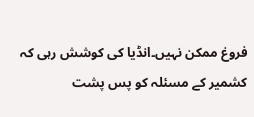فروغ ممکن نہیں۔انڈیا کی کوشش رہی کہ کشمیر کے مسئلہ کو پس پشت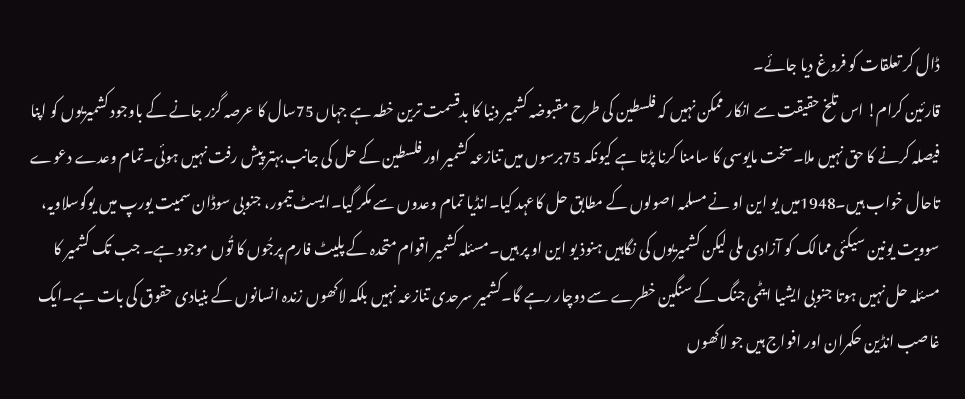ڈال کر تعلقات کو فروغ دیا جائے۔
قارئین کرام! اس تلخ حقیقت سے انکار ممکن نہیں کہ فلسطین کی طرح مقبوضہ کشمیر دنیا کا بدقسمت ترین خطہ ہے جہاں 75سال کا عرصہ گزر جانے کے باوجود کشمیریوں کو اپنا فیصلہ کرنے کا حق نہیں ملا۔سخت مایوسی کا سامنا کرنا پڑتا ہے کیونکہ 75برسوں میں تنازعہ کشمیر اور فلسطین کے حل کی جانب بہتر پیش رفت نہیں ہوئی۔تمام وعدے دعوے تاحال خواب ہیں۔1948میں یو این او نے مسلمہ اصولوں کے مطابق حل کاعہد کیا۔انڈیا تمام وعدوں سے مکر گیا۔ایسٹ تیمور، جنوبی سوڈان سمیت یورپ میں یوگوسلاویہ، سوویت یونین سیکئی ممالک کو آزادی ملی لیکن کشمیریوں کی نگاہیں ہنوذ یو این او پر ہیں۔مسئلہ کشمیر اقوام متحدہ کے پلیٹ فارم پرجُوں کا تُوں موجود ہے۔ جب تک کشمیر کا مسئلہ حل نہیں ہوتا جنوبی ایشیا ایٹمی جنگ کے سنگین خطرے سے دوچار رہے گا۔کشمیر سرحدی تنازعہ نہیں بلکہ لاکھوں زندہ انسانوں کے بنیادی حقوق کی بات ہے۔ایک غاصب انڈین حکمران اور افواج ہیں جو لاکھوں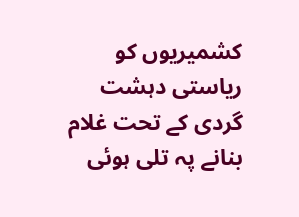کشمیریوں کو ریاستی دہشت گردی کے تحت غلام بنانے پہ تلی ہوئی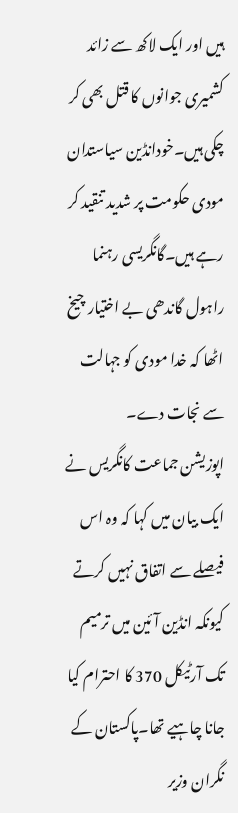ہیں اور ایک لاکھ سے زائد کشمیری جوانوں کا قتل بھی کر چکی ہیں۔خودانڈین سیاستدان مودی حکومت پر شدید تنقید کر رہے ہیں۔گانگریسی رہنما راہول گاندھی بے اختیار چیخ اٹھا کہ خدا مودی کو جہالت سے نجات دے۔
اپوزیشن جماعت کانگریس نے ایک بیان میں کہا کہ وہ اس فیصلے سے اتفاق نہیں کرتے کیونکہ انڈین آئین میں ترمیم تک آرٹیکل 370 کا احترام کیا جانا چاہیے تھا۔پاکستان کے نگران وزیر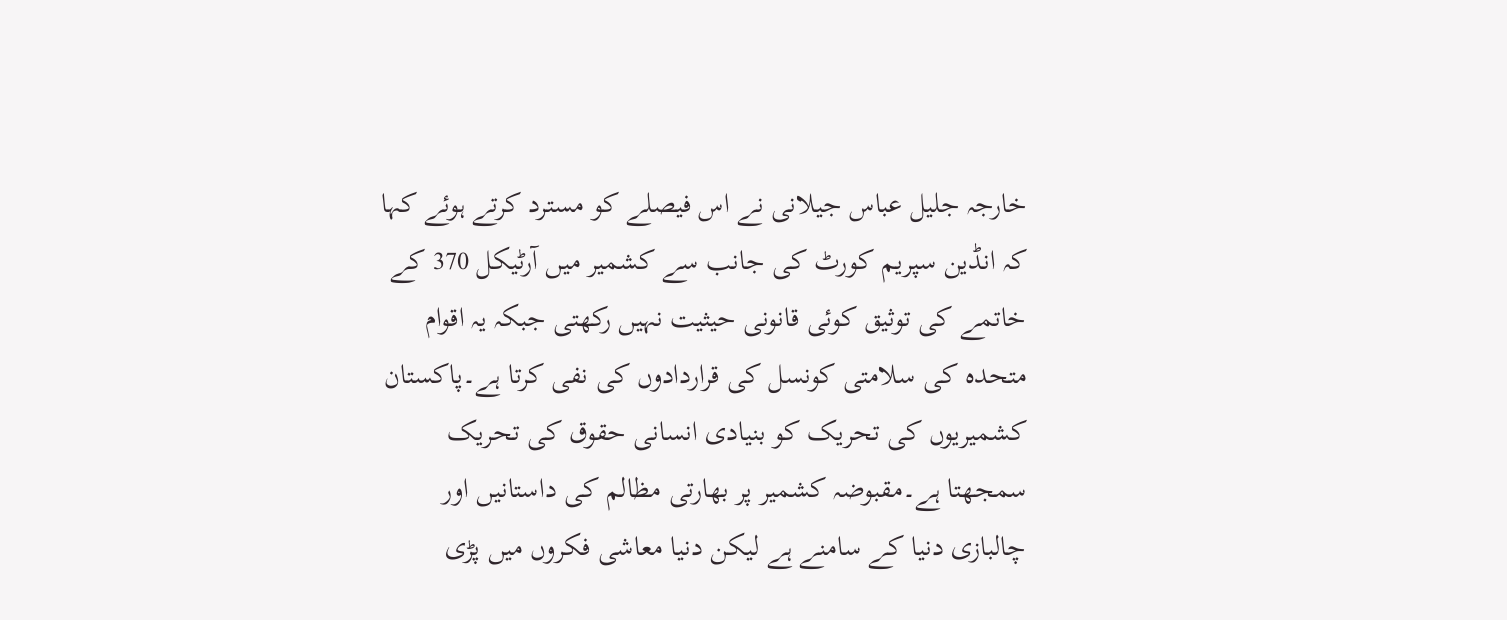خارجہ جلیل عباس جیلانی نے اس فیصلے کو مسترد کرتے ہوئے کہا کہ انڈین سپریم کورٹ کی جانب سے کشمیر میں آرٹیکل 370 کے خاتمے کی توثیق کوئی قانونی حیثیت نہیں رکھتی جبکہ یہ اقوام متحدہ کی سلامتی کونسل کی قراردادوں کی نفی کرتا ہے۔پاکستان کشمیریوں کی تحریک کو بنیادی انسانی حقوق کی تحریک سمجھتا ہے۔مقبوضہ کشمیر پر بھارتی مظالم کی داستانیں اور چالبازی دنیا کے سامنے ہے لیکن دنیا معاشی فکروں میں پڑی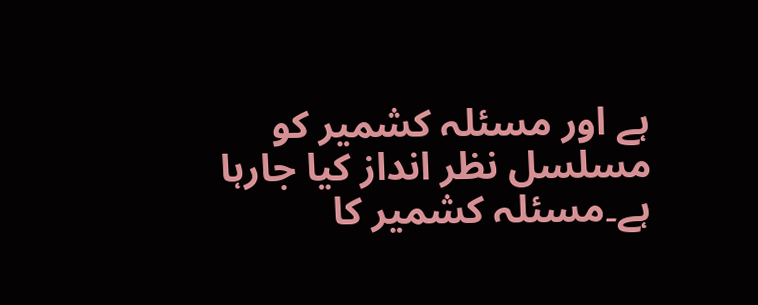ہے اور مسئلہ کشمیر کو مسلسل نظر انداز کیا جارہا ہے۔مسئلہ کشمیر کا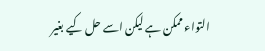التواء ممکن ہے لیکن اسے حل کیے بغیر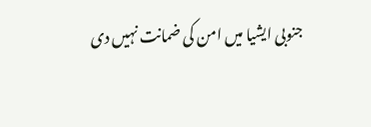جنوبی ایشیا میں امن کی ضمانت نہیں دی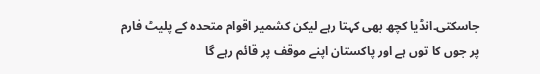جاسکتی۔انڈیا کچھ بھی کہتا رہے لیکن کشمیر اقوام متحدہ کے پلیٹ فارم پر جوں کا توں ہے اور پاکستان اپنے موقف پر قائم رہے گا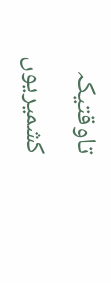تاوقتیکہ کشمیریوں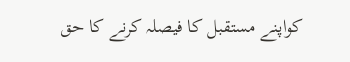کواپنے مستقبل کا فیصلہ کرنے کا حق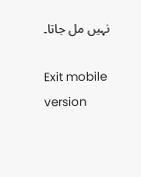نہیں مل جاتا۔

Exit mobile version